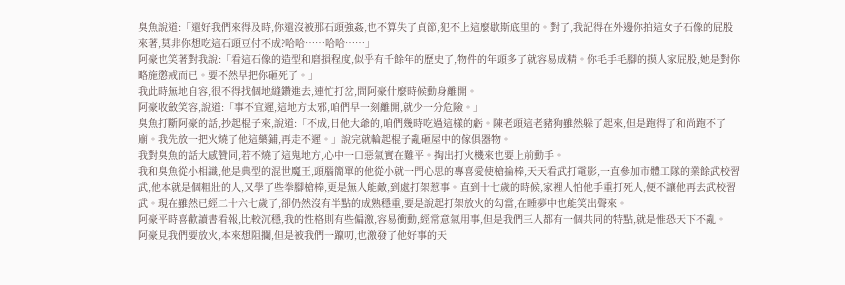臭魚說道:「還好我們來得及時,你還沒被那石頭強姦,也不算失了貞節,犯不上這麼歇斯底里的。對了,我記得在外邊你拍這女子石像的屁股來著,莫非你想吃這石頭豆付不成?哈哈……哈哈……」
阿豪也笑著對我說:「看這石像的造型和磨損程度,似乎有千餘年的歷史了,物件的年頭多了就容易成精。你毛手毛腳的摸人家屁股,她是對你略施懲戒而已。要不然早把你砸死了。」
我此時無地自容,很不得找個地縫鑽進去,連忙打岔,問阿豪什麼時候動身離開。
阿豪收斂笑容,說道:「事不宜遲,這地方太邪,咱們早一刻離開,就少一分危險。」
臭魚打斷阿豪的話,抄起棍子來,說道:「不成,日他大爺的,咱們幾時吃過這樣的虧。陳老頭這老豬狗雖然躲了起來,但是跑得了和尚跑不了廟。我先放一把火燒了他這藥鋪,再走不遲。」說完就輪起棍子亂砸屋中的傢俱器物。
我對臭魚的話大感贊同,若不燒了這鬼地方,心中一口惡氣實在難平。掏出打火機來也要上前動手。
我和臭魚從小相識,他是典型的混世魔王,頭腦簡單的他從小就一門心思的專喜愛使槍掄棒,天天看武打電影,一直參加市體工隊的業餘武校習武,他本就是個粗壯的人,又學了些拳腳槍棒,更是無人能敵,到處打架惹事。直到十七歲的時候,家裡人怕他手重打死人,便不讓他再去武校習武。現在雖然已經二十六七歲了,卻仍然沒有半點的成熟穩重,要是說起打架放火的勾當,在睡夢中也能笑出聲來。
阿豪平時喜歡讀書看報,比較沉穩,我的性格則有些偏激,容易衝動,經常意氣用事,但是我們三人都有一個共同的特點,就是惟恐天下不亂。
阿豪見我們要放火,本來想阻攔,但是被我們一躥叨,也激發了他好事的天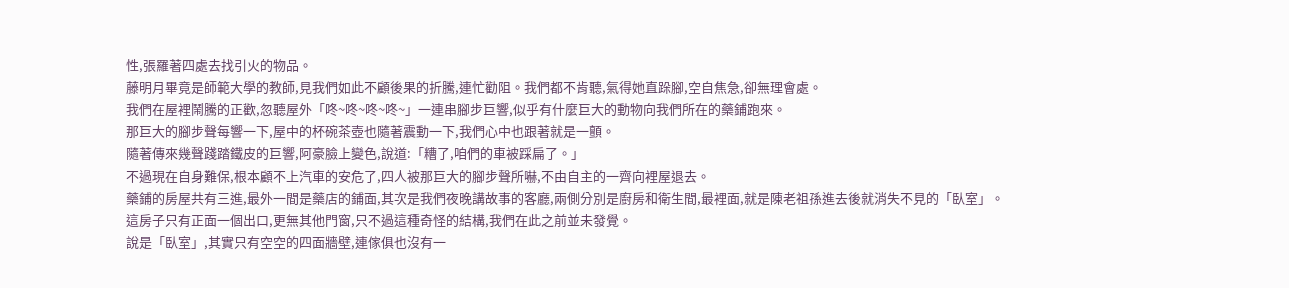性,張羅著四處去找引火的物品。
藤明月畢竟是師範大學的教師,見我們如此不顧後果的折騰,連忙勸阻。我們都不肯聽,氣得她直跺腳,空自焦急,卻無理會處。
我們在屋裡鬧騰的正歡,忽聽屋外「咚~咚~咚~咚~」一連串腳步巨響,似乎有什麼巨大的動物向我們所在的藥鋪跑來。
那巨大的腳步聲每響一下,屋中的杯碗茶壺也隨著震動一下,我們心中也跟著就是一顫。
隨著傳來幾聲踐踏鐵皮的巨響,阿豪臉上變色,說道:「糟了,咱們的車被踩扁了。」
不過現在自身難保,根本顧不上汽車的安危了,四人被那巨大的腳步聲所嚇,不由自主的一齊向裡屋退去。
藥鋪的房屋共有三進,最外一間是藥店的鋪面,其次是我們夜晚講故事的客廳,兩側分別是廚房和衛生間,最裡面,就是陳老祖孫進去後就消失不見的「臥室」。
這房子只有正面一個出口,更無其他門窗,只不過這種奇怪的結構,我們在此之前並未發覺。
說是「臥室」,其實只有空空的四面牆壁,連傢俱也沒有一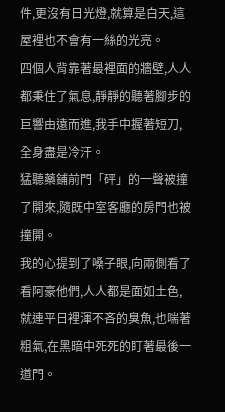件,更沒有日光燈,就算是白天,這屋裡也不會有一絲的光亮。
四個人背靠著最裡面的牆壁,人人都秉住了氣息,靜靜的聽著腳步的巨響由遠而進,我手中握著短刀,全身盡是冷汗。
猛聽藥鋪前門「砰」的一聲被撞了開來,隨既中室客廳的房門也被撞開。
我的心提到了嗓子眼,向兩側看了看阿豪他們,人人都是面如土色,就連平日裡渾不吝的臭魚,也喘著粗氣,在黑暗中死死的盯著最後一道門。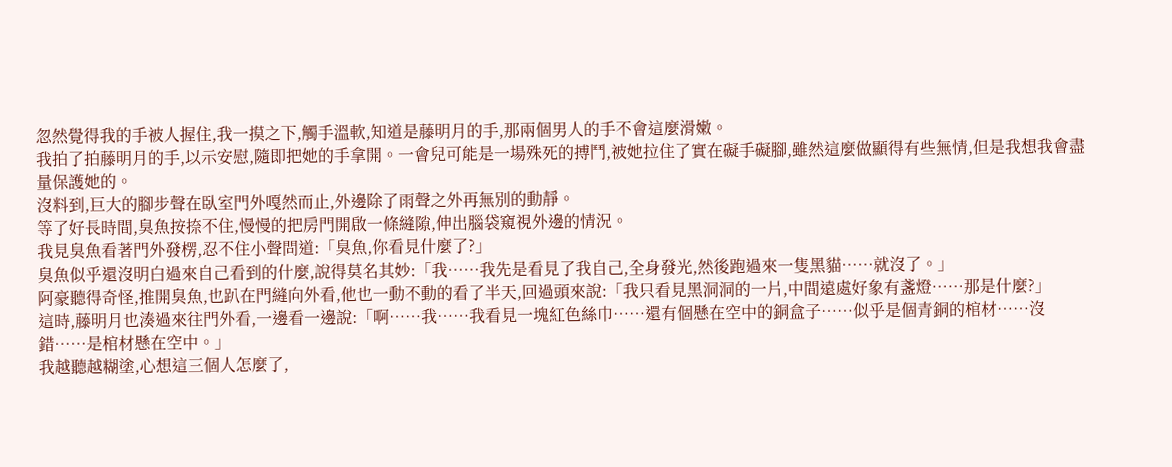忽然覺得我的手被人握住,我一摸之下,觸手溫軟,知道是藤明月的手,那兩個男人的手不會這麼滑嫩。
我拍了拍藤明月的手,以示安慰,隨即把她的手拿開。一會兒可能是一場殊死的搏鬥,被她拉住了實在礙手礙腳,雖然這麼做顯得有些無情,但是我想我會盡量保護她的。
沒料到,巨大的腳步聲在臥室門外嘎然而止,外邊除了雨聲之外再無別的動靜。
等了好長時間,臭魚按捺不住,慢慢的把房門開啟一條縫隙,伸出腦袋窺視外邊的情況。
我見臭魚看著門外發楞,忍不住小聲問道:「臭魚,你看見什麼了?」
臭魚似乎還沒明白過來自己看到的什麼,說得莫名其妙:「我……我先是看見了我自己,全身發光,然後跑過來一隻黑貓……就沒了。」
阿豪聽得奇怪,推開臭魚,也趴在門縫向外看,他也一動不動的看了半天,回過頭來說:「我只看見黑洞洞的一片,中間遠處好象有盞燈……那是什麼?」
這時,藤明月也湊過來往門外看,一邊看一邊說:「啊……我……我看見一塊紅色絲巾……還有個懸在空中的銅盒子……似乎是個青銅的棺材……沒錯……是棺材懸在空中。」
我越聽越糊塗,心想這三個人怎麼了,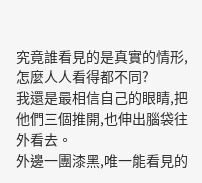究竟誰看見的是真實的情形,怎麼人人看得都不同?
我還是最相信自己的眼睛,把他們三個推開,也伸出腦袋往外看去。
外邊一團漆黑,唯一能看見的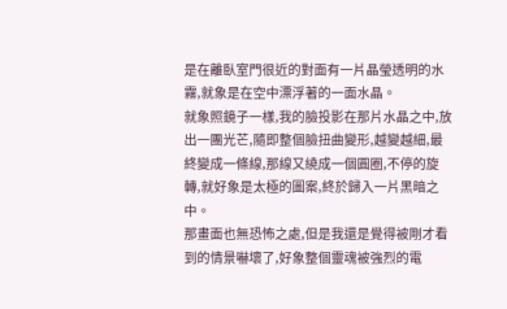是在離臥室門很近的對面有一片晶瑩透明的水霧,就象是在空中漂浮著的一面水晶。
就象照鏡子一樣,我的臉投影在那片水晶之中,放出一團光芒,隨即整個臉扭曲變形,越變越細,最終變成一條線,那線又繞成一個圓圈,不停的旋轉,就好象是太極的圖案,終於歸入一片黑暗之中。
那畫面也無恐怖之處,但是我還是覺得被剛才看到的情景嚇壞了,好象整個靈魂被強烈的電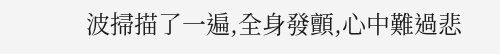波掃描了一遍,全身發顫,心中難過悲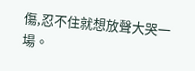傷,忍不住就想放聲大哭一場。